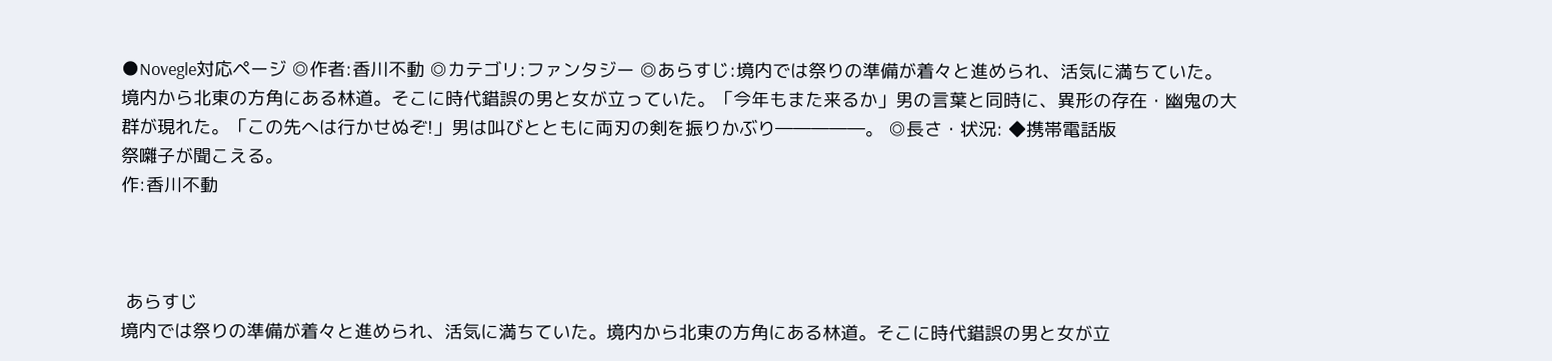●Novegle対応ページ ◎作者:香川不動 ◎カテゴリ:ファンタジー ◎あらすじ:境内では祭りの準備が着々と進められ、活気に満ちていた。境内から北東の方角にある林道。そこに時代錯誤の男と女が立っていた。「今年もまた来るか」男の言葉と同時に、異形の存在・幽鬼の大群が現れた。「この先へは行かせぬぞ!」男は叫びとともに両刃の剣を振りかぶり―――――。 ◎長さ・状況: ◆携帯電話版
祭囃子が聞こえる。
作:香川不動



 あらすじ
境内では祭りの準備が着々と進められ、活気に満ちていた。境内から北東の方角にある林道。そこに時代錯誤の男と女が立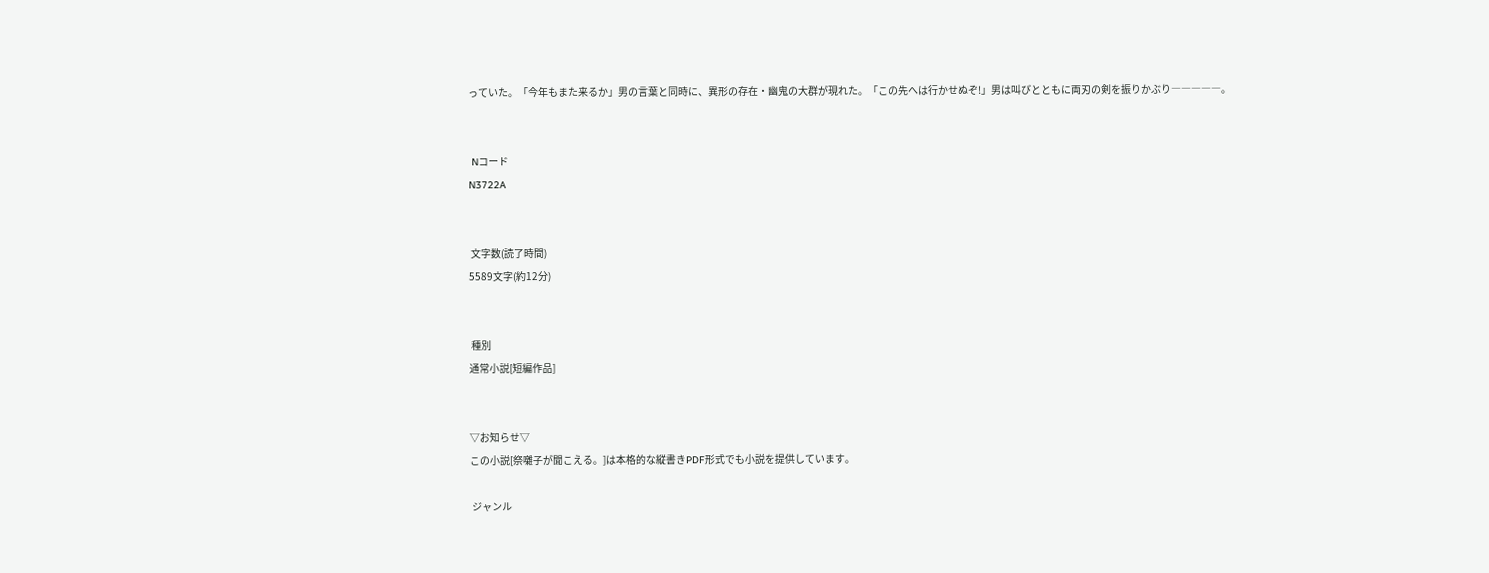っていた。「今年もまた来るか」男の言葉と同時に、異形の存在・幽鬼の大群が現れた。「この先へは行かせぬぞ!」男は叫びとともに両刃の剣を振りかぶり―――――。


 Nコード
N3722A


 文字数(読了時間)
5589文字(約12分)


 種別
通常小説[短編作品]


▽お知らせ▽
この小説[祭囃子が聞こえる。]は本格的な縦書きPDF形式でも小説を提供しています。

 ジャンル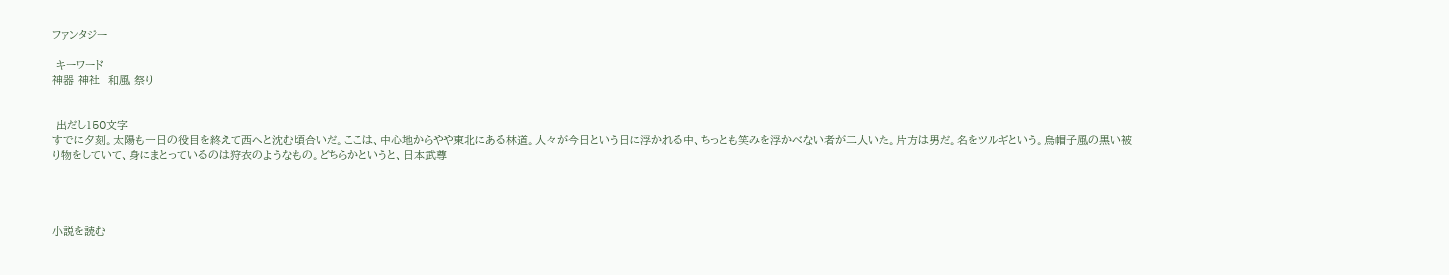ファンタジー

 キーワード
神器 神社  和風 祭り


 出だし150文字
すでに夕刻。太陽も一日の役目を終えて西へと沈む頃合いだ。ここは、中心地からやや東北にある林道。人々が今日という日に浮かれる中、ちっとも笑みを浮かべない者が二人いた。片方は男だ。名をツルギという。烏帽子風の黒い被り物をしていて、身にまとっているのは狩衣のようなもの。どちらかというと、日本武尊




小説を読む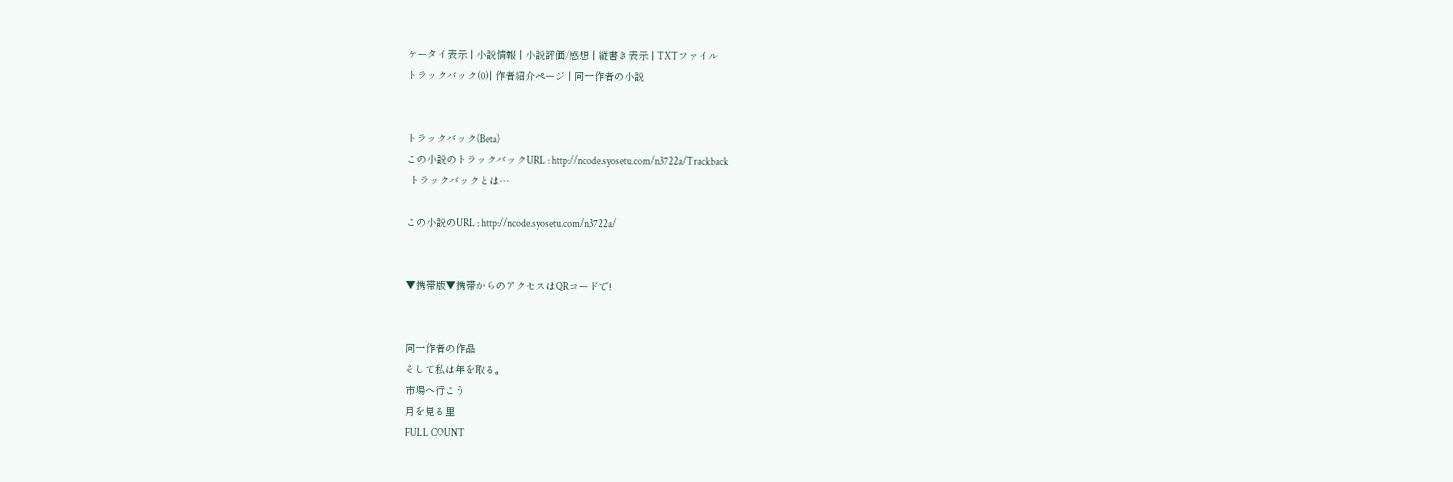ケータイ表示 | 小説情報 | 小説評価/感想 | 縦書き表示 | TXTファイル
トラックバック(0)| 作者紹介ページ | 同一作者の小説


トラックバック(Beta)
この小説のトラックバックURL : http://ncode.syosetu.com/n3722a/Trackback
 トラックバックとは…

この小説のURL : http://ncode.syosetu.com/n3722a/


▼携帯版▼携帯からのアクセスはQRコードで!


同一作者の作品
そして私は年を取る。
市場へ行こう
月を見る里
FULL COUNT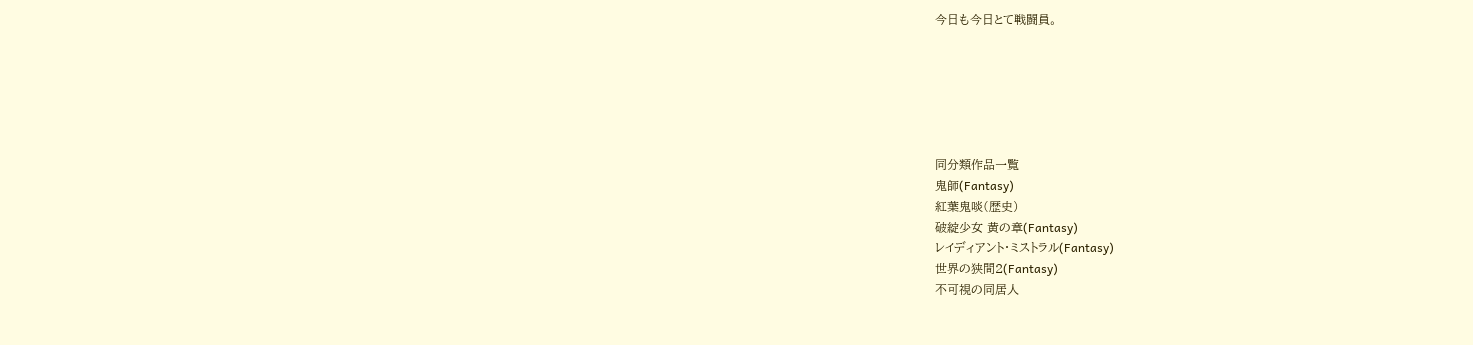今日も今日とて戦闘員。






同分類作品一覧
鬼師(Fantasy)
紅葉鬼啖(歴史)
破綻少女 黄の章(Fantasy)
レイディアント・ミストラル(Fantasy)
世界の狭間2(Fantasy)
不可視の同居人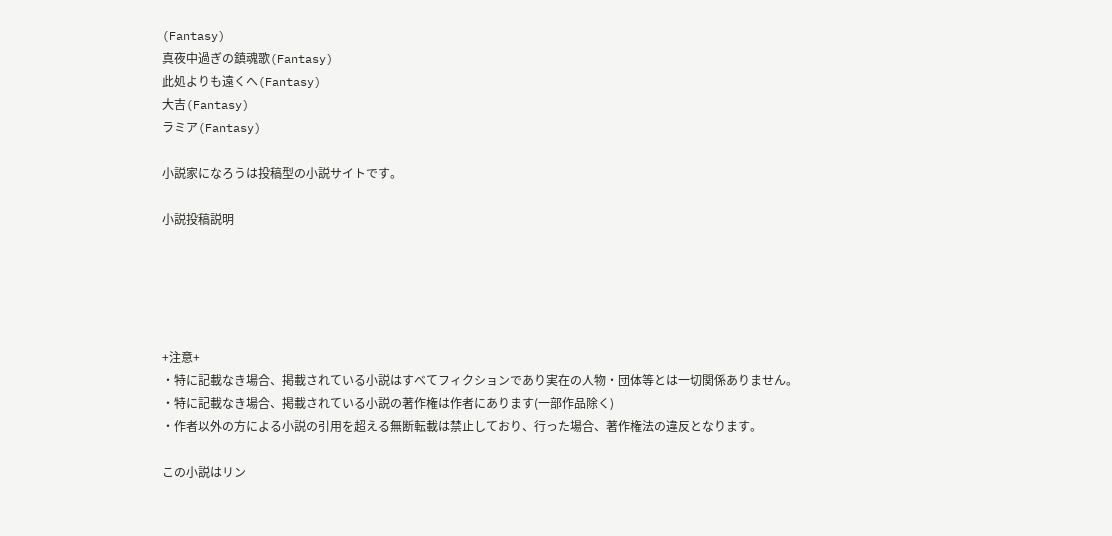(Fantasy)
真夜中過ぎの鎮魂歌(Fantasy)
此処よりも遠くへ(Fantasy)
大吉(Fantasy)
ラミア(Fantasy)

小説家になろうは投稿型の小説サイトです。

小説投稿説明





+注意+
・特に記載なき場合、掲載されている小説はすべてフィクションであり実在の人物・団体等とは一切関係ありません。
・特に記載なき場合、掲載されている小説の著作権は作者にあります(一部作品除く)
・作者以外の方による小説の引用を超える無断転載は禁止しており、行った場合、著作権法の違反となります。

この小説はリン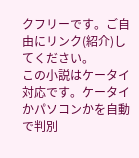クフリーです。ご自由にリンク(紹介)してください。
この小説はケータイ対応です。ケータイかパソコンかを自動で判別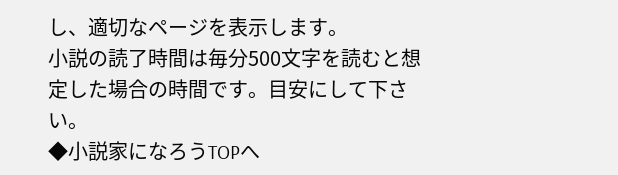し、適切なページを表示します。
小説の読了時間は毎分500文字を読むと想定した場合の時間です。目安にして下さい。
◆小説家になろうTOPへ